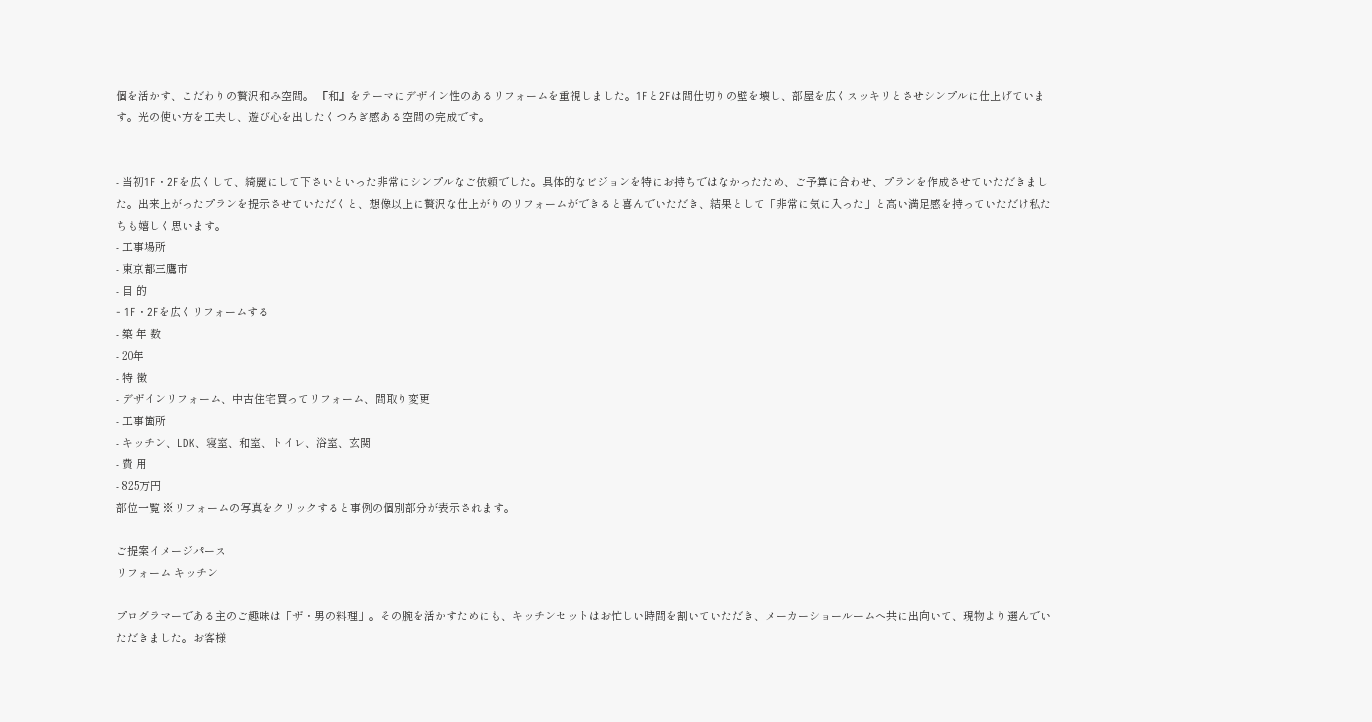個を活かす、こだわりの贅沢和み空間。 『和』をテーマにデザイン性のあるリフォームを重視しました。1Fと2Fは間仕切りの壁を壊し、部屋を広くスッキリとさせシンプルに仕上げています。光の使い方を工夫し、遊び心を出したくつろぎ感ある空間の完成です。


- 当初1F・2Fを広くして、綺麗にして下さいといった非常にシンプルなご依頼でした。具体的なビジョンを特にお持ちではなかったため、ご予算に合わせ、プランを作成させていただきました。出来上がったプランを提示させていただくと、想像以上に贅沢な仕上がりのリフォームができると喜んでいただき、結果として「非常に気に入った」と高い満足感を持っていただけ私たちも嬉しく思います。
- 工事場所
- 東京都三鷹市
- 目 的
- 1F・2Fを広くリフォームする
- 築 年 数
- 20年
- 特 徴
- デザインリフォーム、中古住宅買ってリフォーム、間取り変更
- 工事箇所
- キッチン、LDK、寝室、和室、トイレ、浴室、玄関
- 費 用
- 825万円
部位一覧 ※リフォームの写真をクリックすると事例の個別部分が表示されます。

ご提案イメージパース
リフォーム キッチン

プログラマーである主のご趣味は「ザ・男の料理」。その腕を活かすためにも、キッチンセットはお忙しい時間を割いていただき、メーカーショールームへ共に出向いて、現物より選んでいただきました。お客様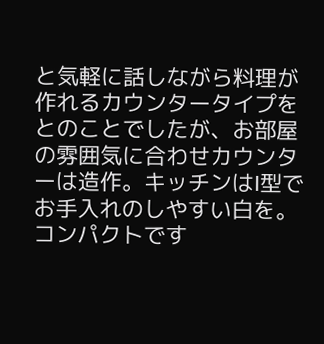と気軽に話しながら料理が作れるカウンタータイプをとのことでしたが、お部屋の雰囲気に合わせカウンターは造作。キッチンはI型でお手入れのしやすい白を。コンパクトです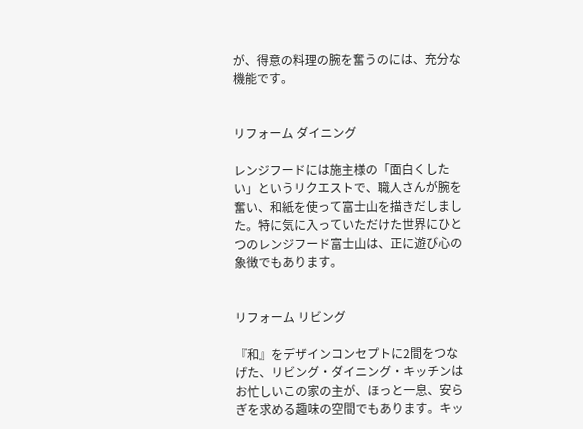が、得意の料理の腕を奮うのには、充分な機能です。


リフォーム ダイニング

レンジフードには施主様の「面白くしたい」というリクエストで、職人さんが腕を奮い、和紙を使って富士山を描きだしました。特に気に入っていただけた世界にひとつのレンジフード富士山は、正に遊び心の象徴でもあります。


リフォーム リビング

『和』をデザインコンセプトに2間をつなげた、リビング・ダイニング・キッチンはお忙しいこの家の主が、ほっと一息、安らぎを求める趣味の空間でもあります。キッ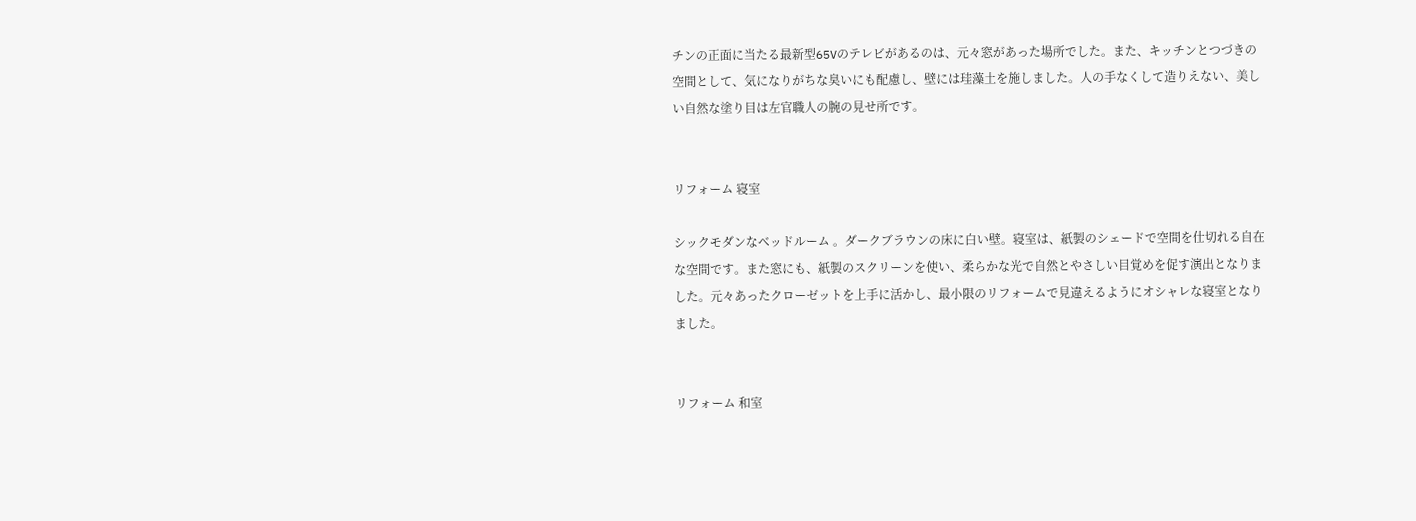チンの正面に当たる最新型65Vのテレビがあるのは、元々窓があった場所でした。また、キッチンとつづきの空間として、気になりがちな臭いにも配慮し、壁には珪藻土を施しました。人の手なくして造りえない、美しい自然な塗り目は左官職人の腕の見せ所です。


リフォーム 寝室

シックモダンなベッドルーム 。ダークブラウンの床に白い壁。寝室は、紙製のシェードで空間を仕切れる自在な空間です。また窓にも、紙製のスクリーンを使い、柔らかな光で自然とやさしい目覚めを促す演出となりました。元々あったクローゼットを上手に活かし、最小限のリフォームで見違えるようにオシャレな寝室となりました。


リフォーム 和室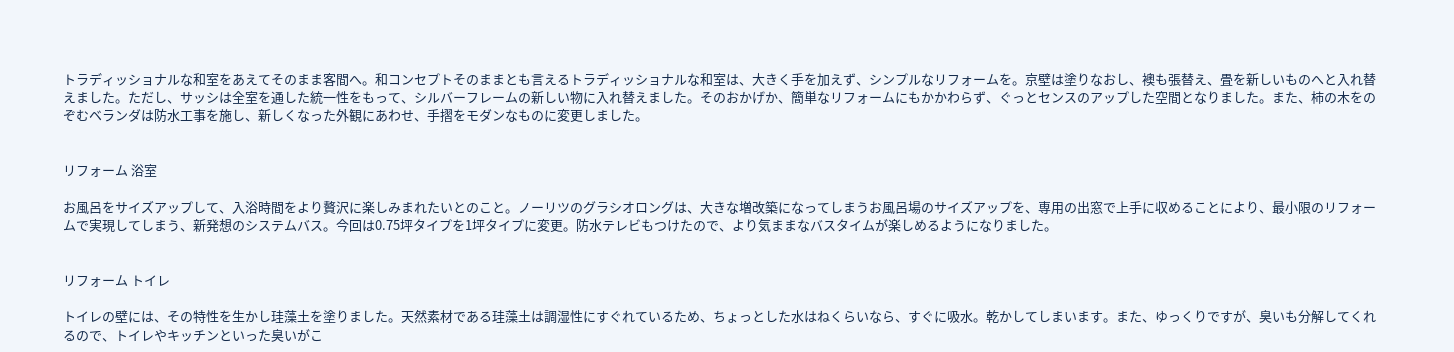トラディッショナルな和室をあえてそのまま客間へ。和コンセプトそのままとも言えるトラディッショナルな和室は、大きく手を加えず、シンプルなリフォームを。京壁は塗りなおし、襖も張替え、畳を新しいものへと入れ替えました。ただし、サッシは全室を通した統一性をもって、シルバーフレームの新しい物に入れ替えました。そのおかげか、簡単なリフォームにもかかわらず、ぐっとセンスのアップした空間となりました。また、柿の木をのぞむベランダは防水工事を施し、新しくなった外観にあわせ、手摺をモダンなものに変更しました。


リフォーム 浴室

お風呂をサイズアップして、入浴時間をより贅沢に楽しみまれたいとのこと。ノーリツのグラシオロングは、大きな増改築になってしまうお風呂場のサイズアップを、専用の出窓で上手に収めることにより、最小限のリフォームで実現してしまう、新発想のシステムバス。今回は0.75坪タイプを1坪タイプに変更。防水テレビもつけたので、より気ままなバスタイムが楽しめるようになりました。


リフォーム トイレ

トイレの壁には、その特性を生かし珪藻土を塗りました。天然素材である珪藻土は調湿性にすぐれているため、ちょっとした水はねくらいなら、すぐに吸水。乾かしてしまいます。また、ゆっくりですが、臭いも分解してくれるので、トイレやキッチンといった臭いがこ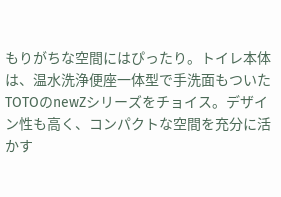もりがちな空間にはぴったり。トイレ本体は、温水洗浄便座一体型で手洗面もついたTOTOのnewZシリーズをチョイス。デザイン性も高く、コンパクトな空間を充分に活かす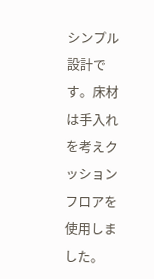シンプル設計です。床材は手入れを考えクッションフロアを使用しました。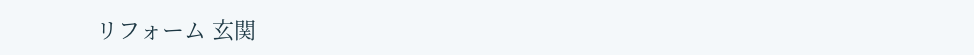リフォーム 玄関